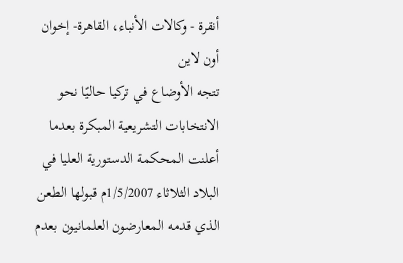أنقرة - وكالات الأنباء، القاهرة- إخوان أون لاين
تتجه الأوضاع في تركيا حاليًا نحو الانتخابات التشريعية المبكرة بعدما أعلنت المحكمة الدستورية العليا في البلاد الثلاثاء 1/5/2007م قبولها الطعن الذي قدمه المعارضون العلمانيون بعدم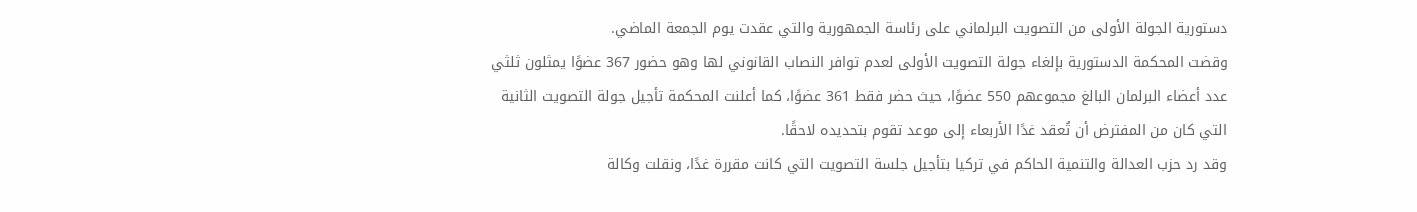دستورية الجولة الأولى من التصويت البرلماني على رئاسة الجمهورية والتي عقدت يوم الجمعة الماضي.
وقضت المحكمة الدستورية بإلغاء جولة التصويت الأولى لعدم توافر النصاب القانوني لها وهو حضور 367 عضوًا يمثلون ثلثي عدد أعضاء البرلمان البالغ مجموعهم 550 عضوًا، حيث حضر فقط 361 عضوًا، كما أعلنت المحكمة تأجيل جولة التصويت الثانية التي كان من المفترض أن تُعقد غدًا الأربعاء إلى موعد تقوم بتحديده لاحقًا.
وقد رد حزب العدالة والتنمية الحاكم في تركيا بتأجيل جلسة التصويت التي كانت مقررة غدًا، ونقلت وكالة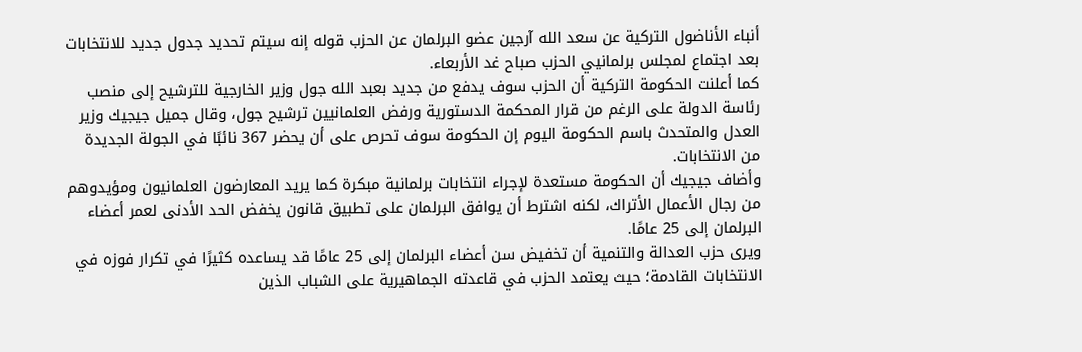أنباء الأناضول التركية عن سعد الله آرجين عضو البرلمان عن الحزب قوله إنه سيتم تحديد جدول جديد للانتخابات بعد اجتماع لمجلس برلمانيي الحزب صباح غد الأربعاء.
كما أعلنت الحكومة التركية أن الحزب سوف يدفع من جديد بعبد الله جول وزير الخارجية للترشيح إلى منصب رئاسة الدولة على الرغم من قرار المحكمة الدستورية ورفض العلمانيين ترشيح جول، وقال جميل جيجيك وزير العدل والمتحدث باسم الحكومة اليوم إن الحكومة سوف تحرص على أن يحضر 367 نائبًا في الجولة الجديدة من الانتخابات.
وأضاف جيجيك أن الحكومة مستعدة لإجراء انتخابات برلمانية مبكرة كما يريد المعارضون العلمانيون ومؤيدوهم من رجال الأعمال الأتراك، لكنه اشترط أن يوافق البرلمان على تطبيق قانون يخفض الحد الأدنى لعمر أعضاء البرلمان إلى 25 عامًا.
ويرى حزب العدالة والتنمية أن تخفيض سن أعضاء البرلمان إلى 25 عامًا قد يساعده كثيرًا في تكرار فوزه في الانتخابات القادمة؛ حيث يعتمد الحزب في قاعدته الجماهيرية على الشباب الذين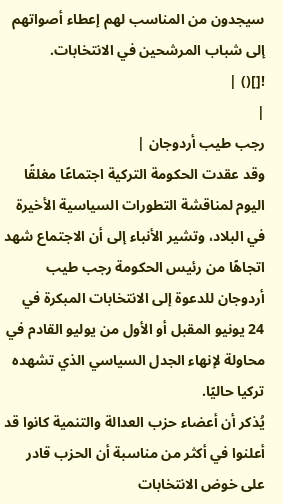سيجدون من المناسب لهم إعطاء أصواتهم إلى شباب المرشحين في الانتخابات.
![]() |
|
رجب طيب أردوجان |
وقد عقدت الحكومة التركية اجتماعًا مغلقًا اليوم لمناقشة التطورات السياسية الأخيرة في البلاد، وتشير الأنباء إلى أن الاجتماع شهد اتجاهًا من رئيس الحكومة رجب طيب أردوجان للدعوة إلى الانتخابات المبكرة في 24 يونيو المقبل أو الأول من يوليو القادم في محاولة لإنهاء الجدل السياسي الذي تشهده تركيا حاليًا.
يُذكر أن أعضاء حزب العدالة والتنمية كانوا قد أعلنوا في أكثر من مناسبة أن الحزب قادر على خوض الانتخابات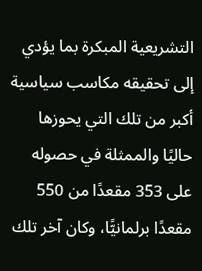التشريعية المبكرة بما يؤدي إلى تحقيقه مكاسب سياسية أكبر من تلك التي يحوزها حاليًا والممثلة في حصوله على 353 مقعدًا من 550 مقعدًا برلمانيًّا، وكان آخر تلك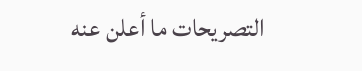التصريحات ما أعلن عنه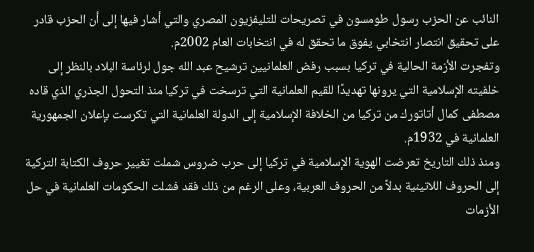النائب عن الحزب رسول طومسون في تصريحات للتليفزيون المصري والتي أشار فيها إلى أن الحزب قادر على تحقيق انتصار انتخابي يفوق ما تحقق له في انتخابات العام 2002م.
وتفجرت الأزمة الحالية في تركيا بسبب رفض العلمانيين ترشيح عبد الله جول لرئاسة البلاد بالنظر إلى خلفيته الإسلامية التي يرونها تهديدًا للقيم العلمانية التي ترسخت في تركيا منذ التحول الجذري الذي قاده مصطفى كمال أتاتورك من تركيا من الخلافة الإسلامية إلى الدولة العلمانية التي تكرست بإعلان الجمهورية العلمانية في 1932م.
ومنذ ذلك التاريخ تعرضت الهوية الإسلامية في تركيا إلى حرب ضروس شملت تغيير حروف الكتابة التركية إلى الحروف اللاتينية بدلاً من الحروف العربية، وعلى الرغم من ذلك فقد فشلت الحكومات العلمانية في حل الأزمات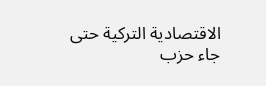الاقتصادية التركية حتى جاء حزب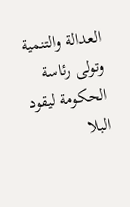العدالة والتنمية وتولى رئاسة الحكومة ليقود البلا